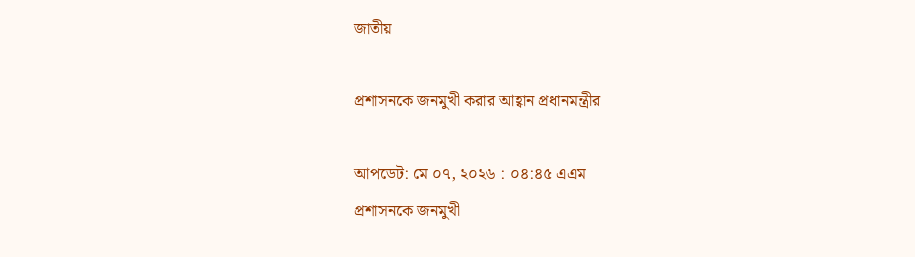জাতীয়

প্রশাসনকে জনমুখী করার আহ্বান প্রধানমন্ত্রীর

আপডেট: মে ০৭, ২০২৬ : ০৪:৪৫ এএম
প্রশাসনকে জনমুখী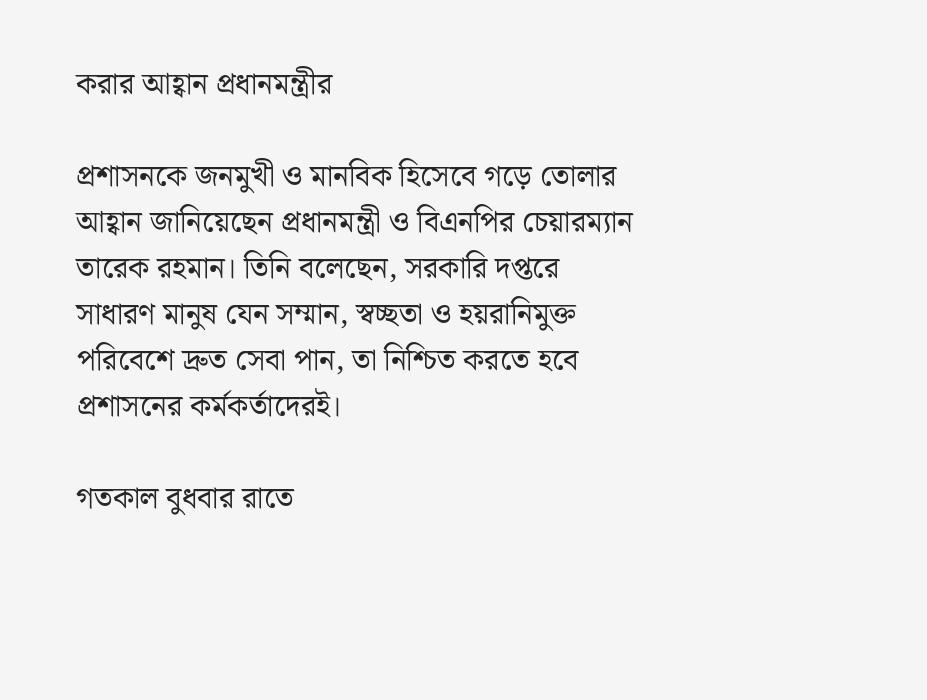করার আহ্বান প্রধানমন্ত্রীর

প্রশাসনকে জনমুখী ও মানবিক হিসেবে গড়ে তোলার আহ্বান জানিয়েছেন প্রধানমন্ত্রী ও বিএনপির চেয়ারম্যান তারেক রহমান। তিনি বলেছেন, সরকারি দপ্তরে সাধারণ মানুষ যেন সম্মান, স্বচ্ছতা ও হয়রানিমুক্ত পরিবেশে দ্রুত সেবা পান, তা নিশ্চিত করতে হবে প্রশাসনের কর্মকর্তাদেরই।

গতকাল বুধবার রাতে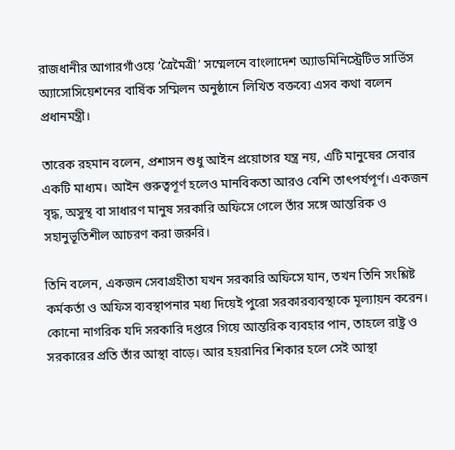রাজধানীর আগারগাঁওয়ে ‘ত্রৈমৈত্রী’ সম্মেলনে বাংলাদেশ অ্যাডমিনিস্ট্রেটিভ সার্ভিস অ্যাসোসিয়েশনের বার্ষিক সম্মিলন অনুষ্ঠানে লিখিত বক্তব্যে এসব কথা বলেন প্রধানমন্ত্রী।

তারেক রহমান বলেন, প্রশাসন শুধু আইন প্রয়োগের যন্ত্র নয়, এটি মানুষের সেবার একটি মাধ্যম। আইন গুরুত্বপূর্ণ হলেও মানবিকতা আরও বেশি তাৎপর্যপূর্ণ। একজন বৃদ্ধ, অসুস্থ বা সাধারণ মানুষ সরকারি অফিসে গেলে তাঁর সঙ্গে আন্তরিক ও সহানুভূতিশীল আচরণ করা জরুরি।

তিনি বলেন, একজন সেবাগ্রহীতা যখন সরকারি অফিসে যান, তখন তিনি সংশ্লিষ্ট কর্মকর্তা ও অফিস ব্যবস্থাপনার মধ্য দিয়েই পুরো সরকারব্যবস্থাকে মূল্যায়ন করেন। কোনো নাগরিক যদি সরকারি দপ্তরে গিয়ে আন্তরিক ব্যবহার পান, তাহলে রাষ্ট্র ও সরকারের প্রতি তাঁর আস্থা বাড়ে। আর হয়রানির শিকার হলে সেই আস্থা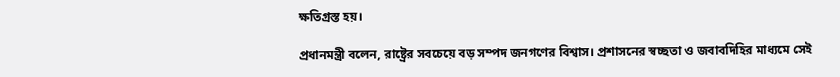ক্ষতিগ্রস্ত হয়।

প্রধানমন্ত্রী বলেন, রাষ্ট্রের সবচেয়ে বড় সম্পদ জনগণের বিশ্বাস। প্রশাসনের স্বচ্ছতা ও জবাবদিহির মাধ্যমে সেই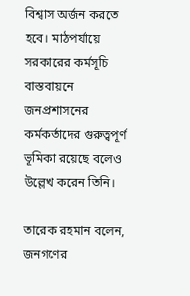বিশ্বাস অর্জন করতে হবে। মাঠপর্যায়ে সরকারের কর্মসূচি বাস্তবায়নে জনপ্রশাসনের কর্মকর্তাদের গুরুত্বপূর্ণ ভূমিকা রয়েছে বলেও উল্লেখ করেন তিনি।

তারেক রহমান বলেন, জনগণের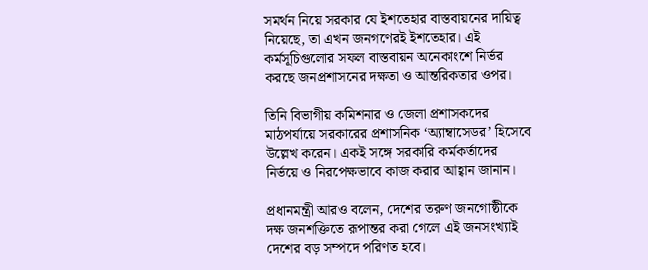সমর্থন নিয়ে সরকার যে ইশতেহার বাস্তবায়নের দায়িত্ব নিয়েছে, তা এখন জনগণেরই ইশতেহার। এই কর্মসূচিগুলোর সফল বাস্তবায়ন অনেকাংশে নির্ভর করছে জনপ্রশাসনের দক্ষতা ও আন্তরিকতার ওপর।

তিনি বিভাগীয় কমিশনার ও জেলা প্রশাসকদের মাঠপর্যায়ে সরকারের প্রশাসনিক ‘অ্যাম্বাসেডর’ হিসেবে উল্লেখ করেন। একই সঙ্গে সরকারি কর্মকর্তাদের নির্ভয়ে ও নিরপেক্ষভাবে কাজ করার আহ্বান জানান।

প্রধানমন্ত্রী আরও বলেন, দেশের তরুণ জনগোষ্ঠীকে দক্ষ জনশক্তিতে রূপান্তর করা গেলে এই জনসংখ্যাই দেশের বড় সম্পদে পরিণত হবে।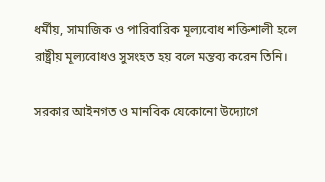ধর্মীয়, সামাজিক ও পারিবারিক মূল্যবোধ শক্তিশালী হলে রাষ্ট্রীয় মূল্যবোধও সুসংহত হয় বলে মন্তব্য করেন তিনি।

সরকার আইনগত ও মানবিক যেকোনো উদ্যোগে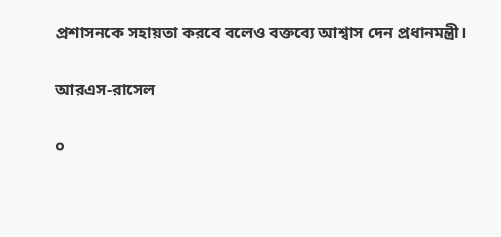প্রশাসনকে সহায়তা করবে বলেও বক্তব্যে আশ্বাস দেন প্রধানমন্ত্রী।

আরএস-রাসেল

০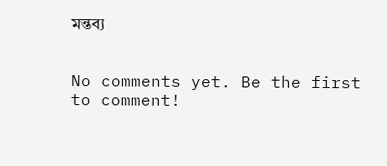মন্তব্য


No comments yet. Be the first to comment!